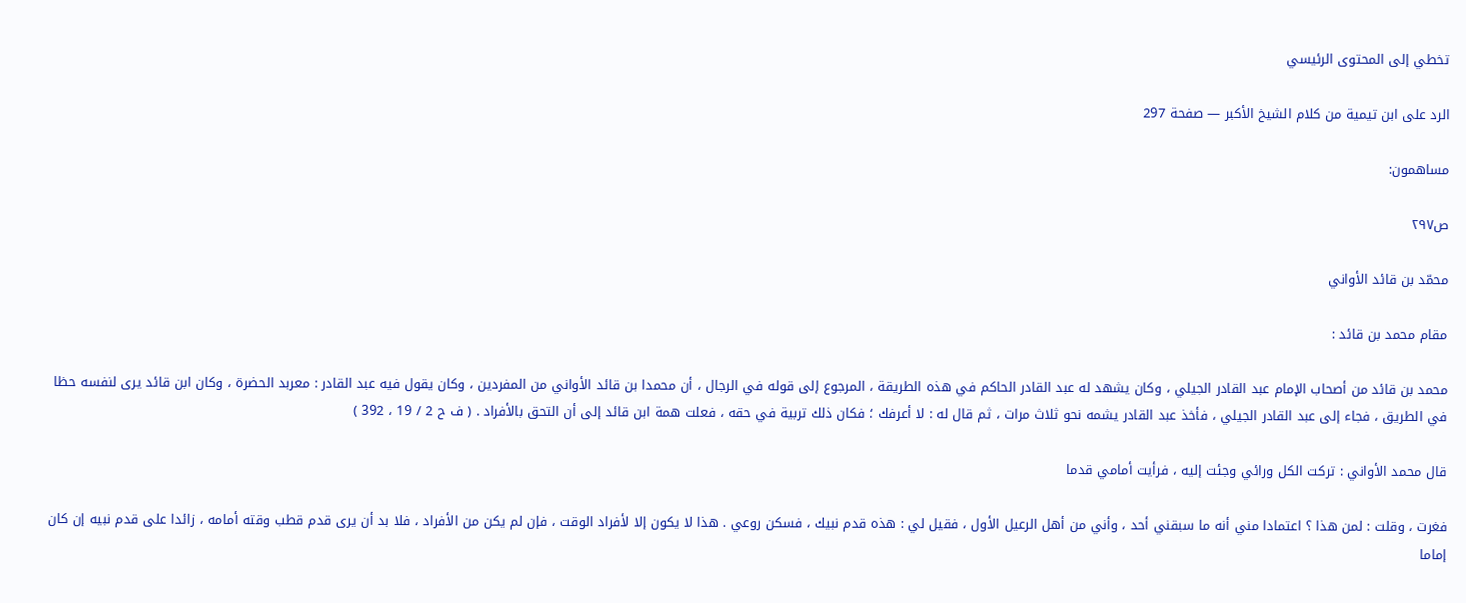تخطي إلى المحتوى الرئيسي

الرد على ابن تيمية من كلام الشيخ الأكبر — صفحة 297

مساهمون:

ص٢٩٧

محمّد بن قائد الأواني

مقام محمد بن قائد :

محمد بن قائد من أصحاب الإمام عبد القادر الجيلي ، وكان يشهد له عبد القادر الحاكم في هذه الطريقة ، المرجوع إلى قوله في الرجال ، أن محمدا بن قائد الأواني من المفردين ، وكان يقول فيه عبد القادر : معربد الحضرة ، وكان ابن قائد يرى لنفسه حظا في الطريق ، فجاء إلى عبد القادر الجيلي ، فأخذ عبد القادر يشمه نحو ثلاث مرات ، ثم قال له : لا أعرفك ؛ فكان ذلك تربية في حقه ، فعلت همة ابن قائد إلى أن التحق بالأفراد . ( ف ح 2 / 19 ، 392 )

قال محمد الأواني : تركت الكل ورائي وجئت إليه ، فرأيت أمامي قدما

فغرت ، وقلت : لمن هذا ؟ اعتمادا مني أنه ما سبقني أحد ، وأني من أهل الرعيل الأول ، فقيل لي : هذه قدم نبيك ، فسكن روعي . هذا لا يكون إلا لأفراد الوقت ، فإن لم يكن من الأفراد ، فلا بد أن يرى قدم قطب وقته أمامه ، زائدا على قدم نبيه إن كان إماما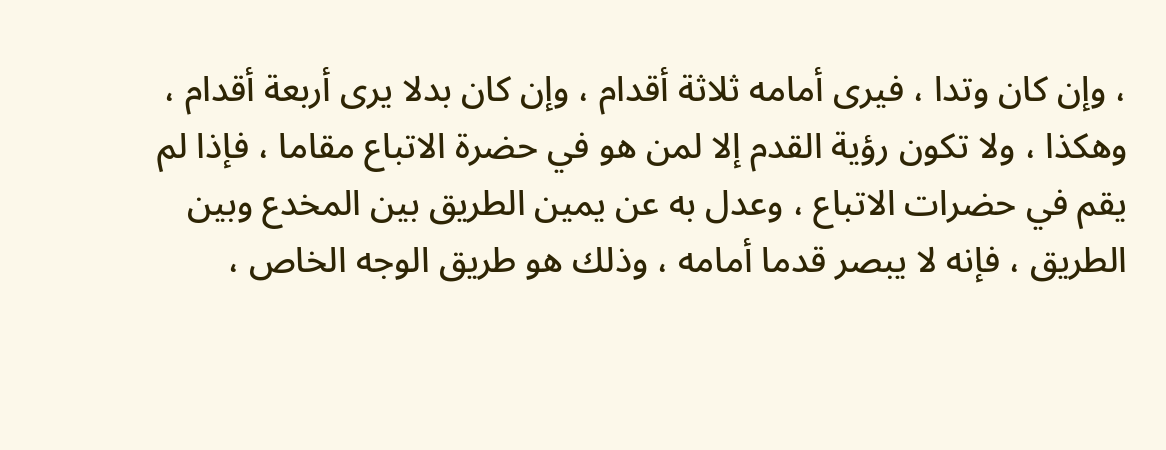، وإن كان وتدا ، فيرى أمامه ثلاثة أقدام ، وإن كان بدلا يرى أربعة أقدام ، وهكذا ، ولا تكون رؤية القدم إلا لمن هو في حضرة الاتباع مقاما ، فإذا لم يقم في حضرات الاتباع ، وعدل به عن يمين الطريق بين المخدع وبين الطريق ، فإنه لا يبصر قدما أمامه ، وذلك هو طريق الوجه الخاص ،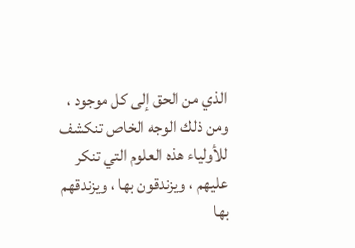الذي من الحق إلى كل موجود ، ومن ذلك الوجه الخاص تنكشف للأولياء هذه العلوم التي تنكر عليهم ، ويزندقون بها ، ويزندقهم بها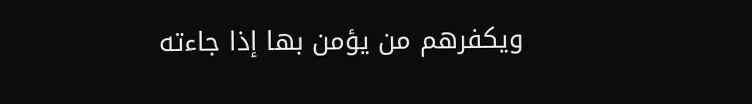ويكفرهم من يؤمن بها إذا جاءته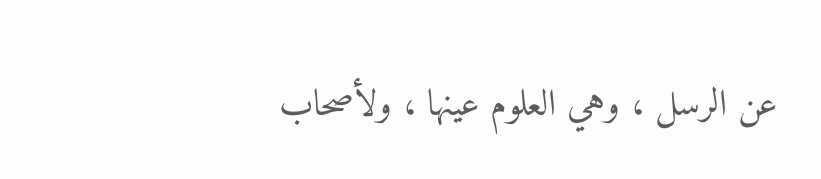عن الرسل ، وهي العلوم عينها ، ولأصحاب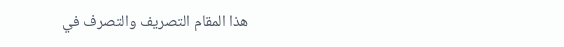هذا المقام التصريف والتصرف في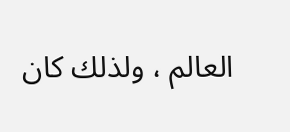العالم ، ولذلك كان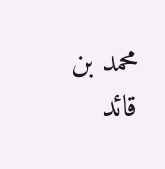محمد بن قائد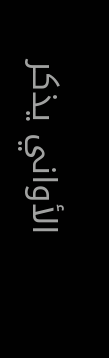الأواني يذكر